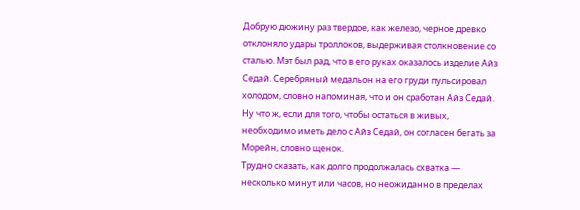Добрую дюжину раз твердое, как железо, черное древко отклоняло удары троллоков, выдерживая столкновение со сталью. Мэт был рад, что в его руках оказалось изделие Айз Седай. Серебряный медальон на его груди пульсировал холодом, словно напоминая, что и он сработан Айз Седай. Ну что ж, если для того, чтобы остаться в живых, необходимо иметь дело с Айз Седай, он согласен бегать за Морейн, словно щенок.
Трудно сказать, как долго продолжалась схватка — несколько минут или часов, но неожиданно в пределах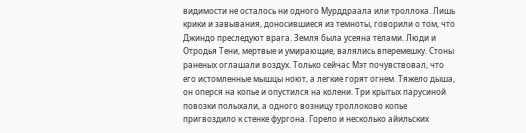видимости не осталось ни одного Мурддраала или троллока. Лишь крики и завывания, доносившиеся из темноты, говорили о том, что Джиндо преследуют врага. Земля была усеяна телами. Люди и Отродья Тени, мертвые и умирающие, валялись вперемешку. Стоны раненых оглашали воздух. Только сейчас Мэт почувствовал, что его истомленные мышцы ноют, а легкие горят огнем. Тяжело дыша, он оперся на копье и опустился на колени. Три крытых парусиной повозки полыхали, а одного возницу троллоково копье пригвоздило к стенке фургона. Горело и несколько айильских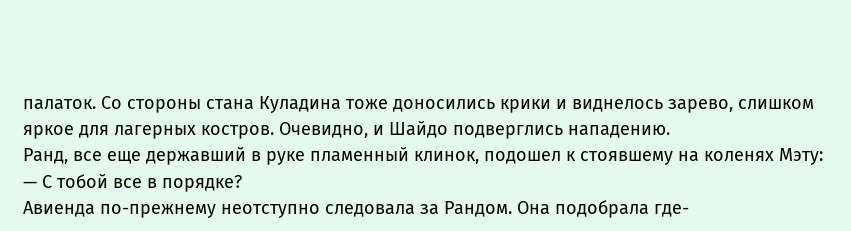палаток. Со стороны стана Куладина тоже доносились крики и виднелось зарево, слишком яркое для лагерных костров. Очевидно, и Шайдо подверглись нападению.
Ранд, все еще державший в руке пламенный клинок, подошел к стоявшему на коленях Мэту:
— С тобой все в порядке?
Авиенда по-прежнему неотступно следовала за Рандом. Она подобрала где-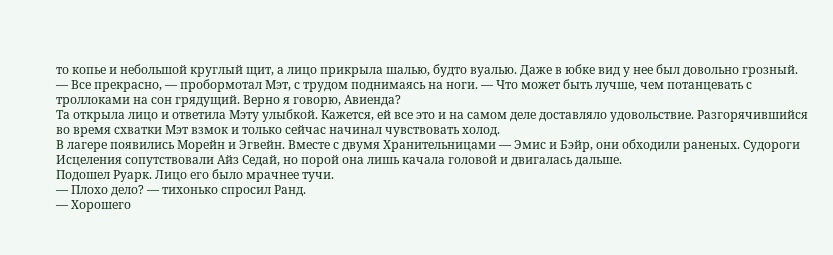то копье и небольшой круглый щит, а лицо прикрыла шалью, будто вуалью. Даже в юбке вид у нее был довольно грозный.
— Все прекрасно, — пробормотал Мэт, с трудом поднимаясь на ноги. — Что может быть лучше, чем потанцевать с троллоками на сон грядущий. Верно я говорю, Авиенда?
Та открыла лицо и ответила Мэту улыбкой. Кажется, ей все это и на самом деле доставляло удовольствие. Разгорячившийся во время схватки Мэт взмок и только сейчас начинал чувствовать холод.
В лагере появились Морейн и Эгвейн. Вместе с двумя Хранительницами — Эмис и Бэйр, они обходили раненых. Судороги Исцеления сопутствовали Айз Седай, но порой она лишь качала головой и двигалась дальше.
Подошел Руарк. Лицо его было мрачнее тучи.
— Плохо дело? — тихонько спросил Ранд.
— Хорошего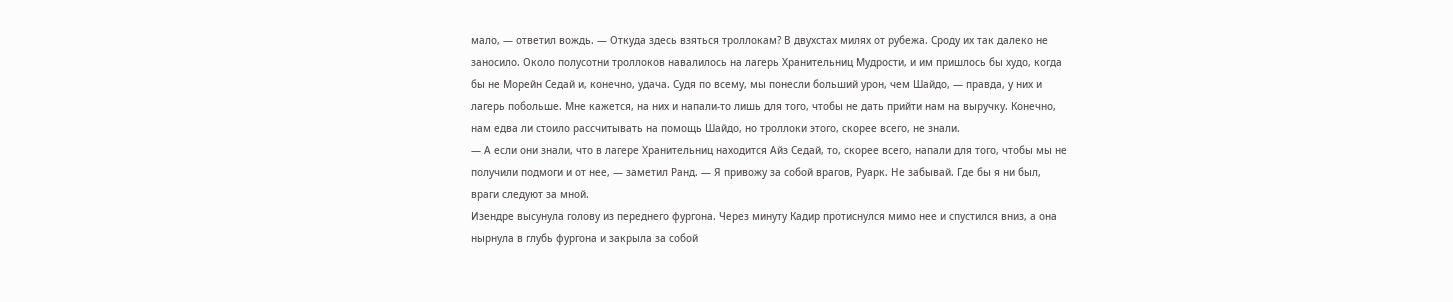мало, — ответил вождь. — Откуда здесь взяться троллокам? В двухстах милях от рубежа. Сроду их так далеко не заносило. Около полусотни троллоков навалилось на лагерь Хранительниц Мудрости, и им пришлось бы худо, когда бы не Морейн Седай и, конечно, удача. Судя по всему, мы понесли больший урон, чем Шайдо, — правда, у них и лагерь побольше. Мне кажется, на них и напали-то лишь для того, чтобы не дать прийти нам на выручку. Конечно, нам едва ли стоило рассчитывать на помощь Шайдо, но троллоки этого, скорее всего, не знали.
— А если они знали, что в лагере Хранительниц находится Айз Седай, то, скорее всего, напали для того, чтобы мы не получили подмоги и от нее, — заметил Ранд. — Я привожу за собой врагов, Руарк. Не забывай. Где бы я ни был, враги следуют за мной.
Изендре высунула голову из переднего фургона. Через минуту Кадир протиснулся мимо нее и спустился вниз, а она нырнула в глубь фургона и закрыла за собой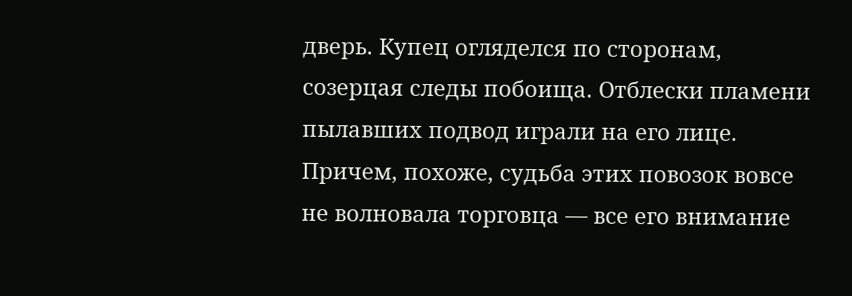дверь. Купец огляделся по сторонам, созерцая следы побоища. Отблески пламени пылавших подвод играли на его лице. Причем, похоже, судьба этих повозок вовсе не волновала торговца — все его внимание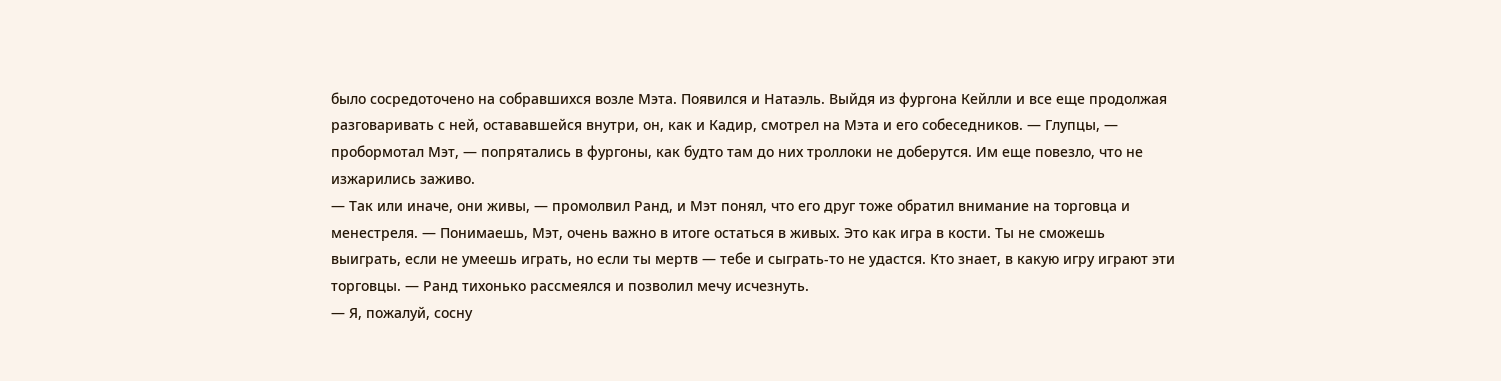было сосредоточено на собравшихся возле Мэта. Появился и Натаэль. Выйдя из фургона Кейлли и все еще продолжая разговаривать с ней, остававшейся внутри, он, как и Кадир, смотрел на Мэта и его собеседников. — Глупцы, — пробормотал Мэт, — попрятались в фургоны, как будто там до них троллоки не доберутся. Им еще повезло, что не изжарились заживо.
— Так или иначе, они живы, — промолвил Ранд, и Мэт понял, что его друг тоже обратил внимание на торговца и менестреля. — Понимаешь, Мэт, очень важно в итоге остаться в живых. Это как игра в кости. Ты не сможешь выиграть, если не умеешь играть, но если ты мертв — тебе и сыграть-то не удастся. Кто знает, в какую игру играют эти торговцы. — Ранд тихонько рассмеялся и позволил мечу исчезнуть.
— Я, пожалуй, сосну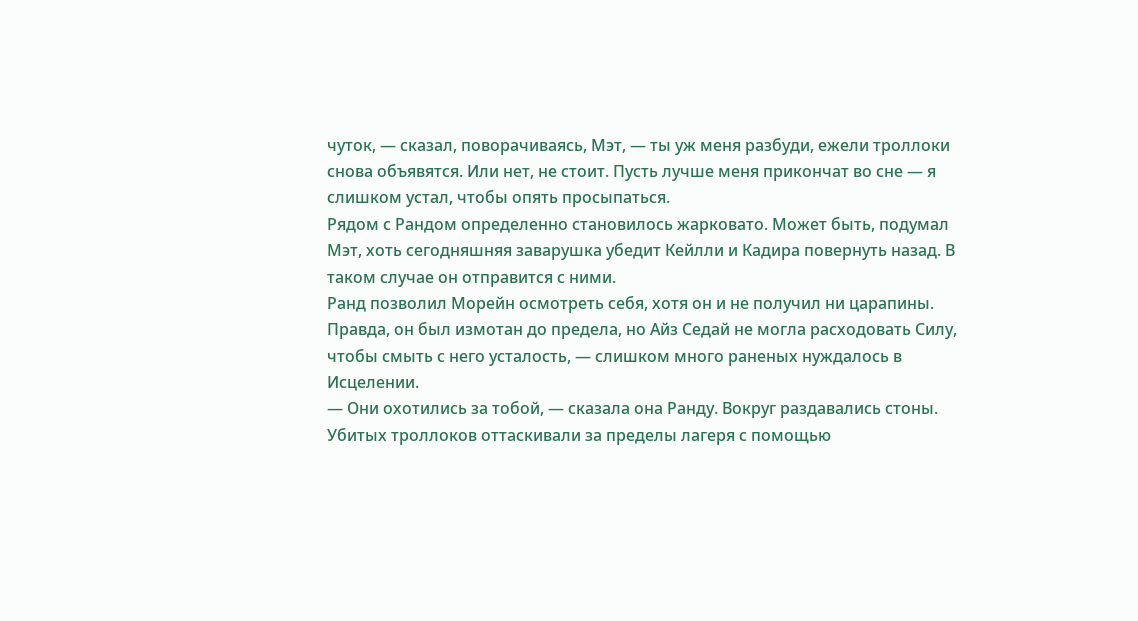чуток, — сказал, поворачиваясь, Мэт, — ты уж меня разбуди, ежели троллоки снова объявятся. Или нет, не стоит. Пусть лучше меня прикончат во сне — я слишком устал, чтобы опять просыпаться.
Рядом с Рандом определенно становилось жарковато. Может быть, подумал Мэт, хоть сегодняшняя заварушка убедит Кейлли и Кадира повернуть назад. В таком случае он отправится с ними.
Ранд позволил Морейн осмотреть себя, хотя он и не получил ни царапины. Правда, он был измотан до предела, но Айз Седай не могла расходовать Силу, чтобы смыть с него усталость, — слишком много раненых нуждалось в Исцелении.
— Они охотились за тобой, — сказала она Ранду. Вокруг раздавались стоны. Убитых троллоков оттаскивали за пределы лагеря с помощью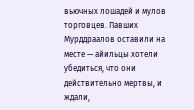вьючных лошадей и мулов торговцев. Павших Мурддраалов оставили на месте — айильцы хотели убедиться, что они действительно мертвы, и ждали,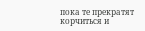пока те прекратят корчиться и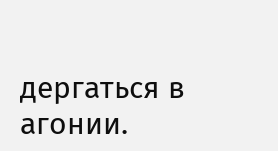дергаться в агонии.